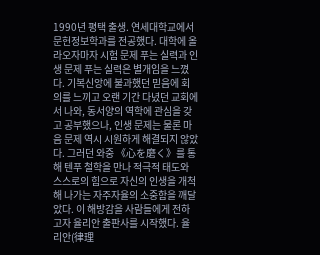1990년 평택 출생. 연세대학교에서 문헌정보학과를 전공했다. 대학에 올라오자마자 시험 문제 푸는 실력과 인생 문제 푸는 실력은 별개임을 느꼈다. 기복신앙에 불과했던 믿음에 회의를 느끼고 오랜 기간 다녔던 교회에서 나와, 동서양의 역학에 관심을 갖고 공부했으나, 인생 문제는 물론 마음 문제 역시 시원하게 해결되지 않았다. 그러던 와중 《心を磨く》를 통해 텐푸 철학을 만나 적극적 태도와 스스로의 힘으로 자신의 인생을 개척해 나가는 자주자율의 소중함을 깨달았다. 이 해방감을 사람들에게 전하고자 율리안 출판사를 시작했다. 율리안(律理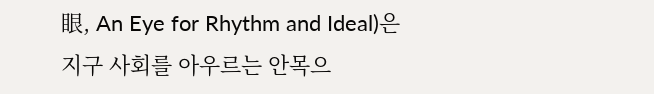眼, An Eye for Rhythm and Ideal)은 지구 사회를 아우르는 안목으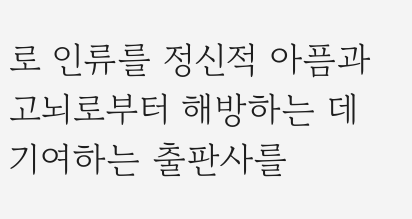로 인류를 정신적 아픔과 고뇌로부터 해방하는 데 기여하는 출판사를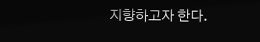지향하고자 한다.